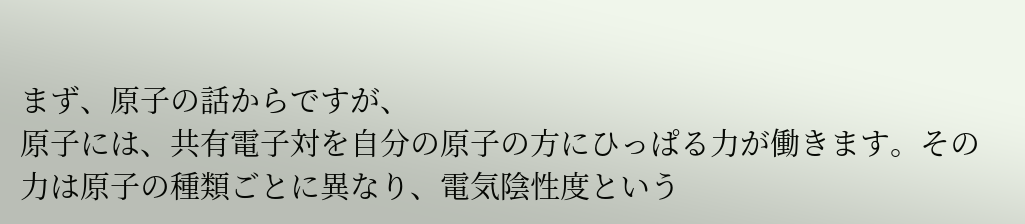まず、原子の話からですが、
原子には、共有電子対を自分の原子の方にひっぱる力が働きます。その力は原子の種類ごとに異なり、電気陰性度という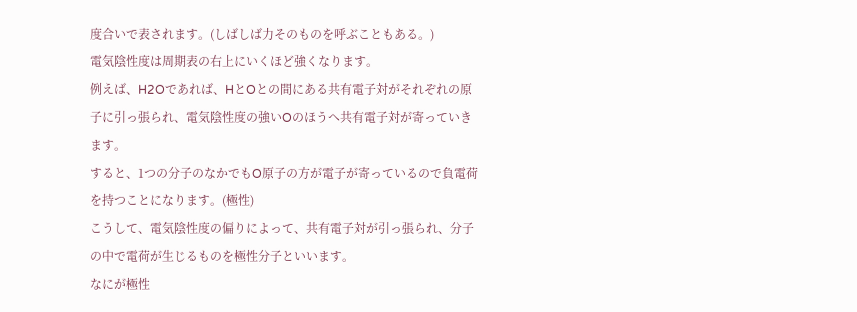度合いで表されます。(しばしば力そのものを呼ぶこともある。)
電気陰性度は周期表の右上にいくほど強くなります。
例えば、H2Oであれば、HとOとの間にある共有電子対がそれぞれの原子に引っ張られ、電気陰性度の強いOのほうへ共有電子対が寄っていきます。
すると、1つの分子のなかでもO原子の方が電子が寄っているので負電荷を持つことになります。(極性)
こうして、電気陰性度の偏りによって、共有電子対が引っ張られ、分子の中で電荷が生じるものを極性分子といいます。
なにが極性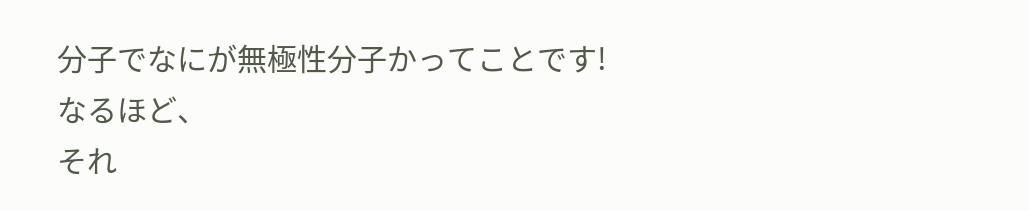分子でなにが無極性分子かってことです!
なるほど、
それ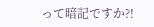って暗記ですか?!